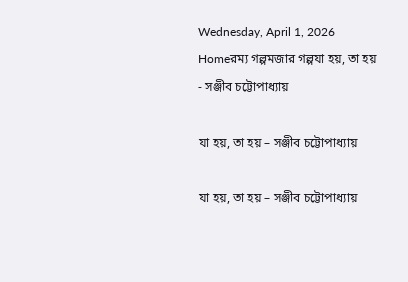Wednesday, April 1, 2026
Homeরম্য গল্পমজার গল্পযা হয়, তা হয় - সঞ্জীব চট্টোপাধ্যায়

যা হয়, তা হয় – সঞ্জীব চট্টোপাধ্যায়

যা হয়, তা হয় – সঞ্জীব চট্টোপাধ্যায়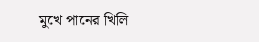মুখে পানের খিলি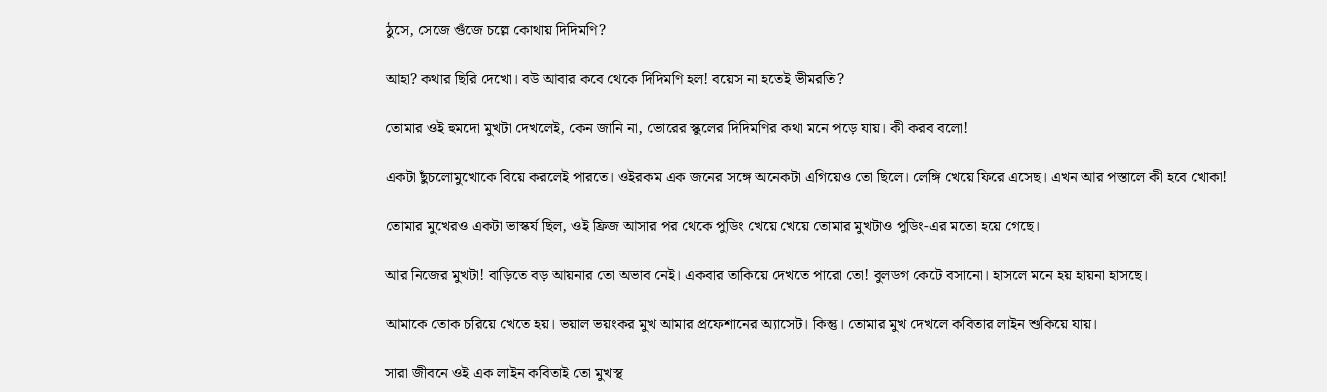ঠুসে, সেজে গুঁজে চল্লে কোথায় দিদিমণি?

আহা? কথার ছিরি দেখো। বউ আবার কবে থেকে দিদিমণি হল! বয়েস না হতেই ভীমরতি?

তোমার ওই হুমদো মুখটা দেখলেই, কেন জানি না, ভোরের স্কুলের দিদিমণির কথা মনে পড়ে যায়। কী করব বলো!

একটা ছুঁচলোমুখোকে বিয়ে করলেই পারতে। ওইরকম এক জনের সঙ্গে অনেকটা এগিয়েও তো ছিলে। লেঙ্গি খেয়ে ফিরে এসেছ। এখন আর পস্তালে কী হবে খোকা!

তোমার মুখেরও একটা ভাস্কর্য ছিল, ওই ফ্রিজ আসার পর থেকে পুডিং খেয়ে খেয়ে তোমার মুখটাও পুডিং-এর মতো হয়ে গেছে।

আর নিজের মুখটা! বাড়িতে বড় আয়নার তো অভাব নেই। একবার তাকিয়ে দেখতে পারো তো! বুলডগ কেটে বসানো। হাসলে মনে হয় হায়না হাসছে।

আমাকে তোক চরিয়ে খেতে হয়। ভয়াল ভয়ংকর মুখ আমার প্রফেশানের অ্যাসেট। কিন্তু। তোমার মুখ দেখলে কবিতার লাইন শুকিয়ে যায়।

সারা জীবনে ওই এক লাইন কবিতাই তো মুখস্থ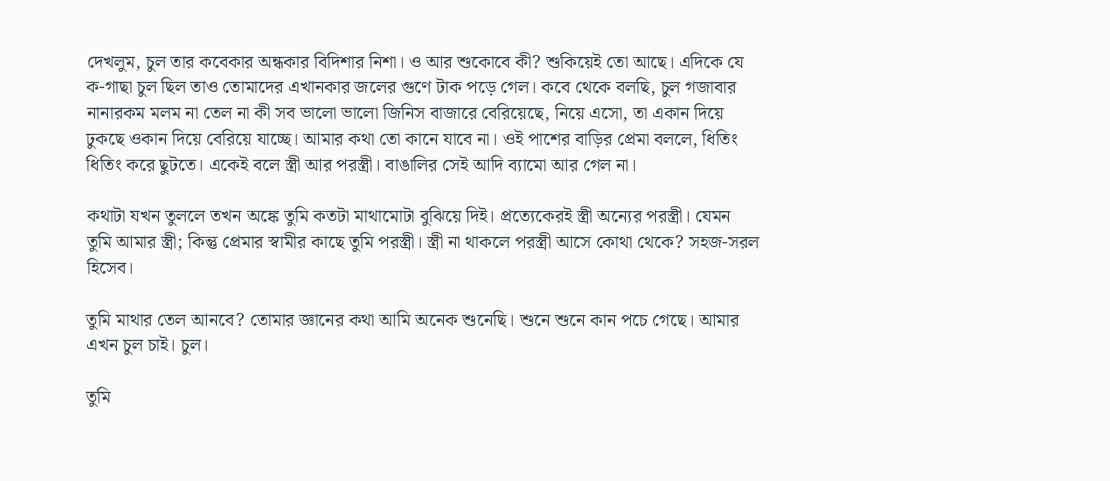দেখলুম, চুল তার কবেকার অন্ধকার বিদিশার নিশা। ও আর শুকোবে কী? শুকিয়েই তো আছে। এদিকে যে ক-গাছা চুল ছিল তাও তোমাদের এখানকার জলের গুণে টাক পড়ে গেল। কবে থেকে বলছি, চুল গজাবার নানারকম মলম না তেল না কী সব ভালো ভালো জিনিস বাজারে বেরিয়েছে, নিয়ে এসো, তা একান দিয়ে ঢুকছে ওকান দিয়ে বেরিয়ে যাচ্ছে। আমার কথা তো কানে যাবে না। ওই পাশের বাড়ির প্রেমা বললে, ধিতিং ধিতিং করে ছুটতে। একেই বলে স্ত্রী আর পরস্ত্রী। বাঙালির সেই আদি ব্যামো আর গেল না।

কথাটা যখন তুললে তখন অঙ্কে তুমি কতটা মাথামোটা বুঝিয়ে দিই। প্রত্যেকেরই স্ত্রী অন্যের পরস্ত্রী। যেমন তুমি আমার স্ত্রী; কিন্তু প্রেমার স্বামীর কাছে তুমি পরস্ত্রী। স্ত্রী না থাকলে পরস্ত্রী আসে কোথা থেকে? সহজ-সরল হিসেব।

তুমি মাথার তেল আনবে? তোমার জ্ঞানের কথা আমি অনেক শুনেছি। শুনে শুনে কান পচে গেছে। আমার এখন চুল চাই। চুল।

তুমি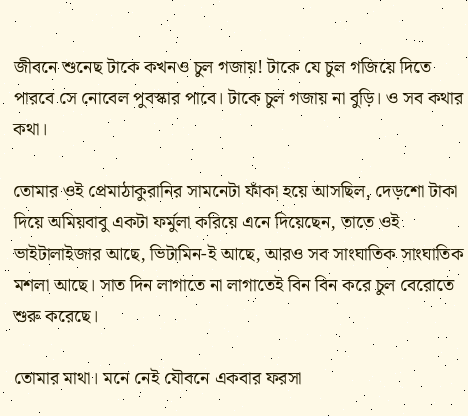জীবনে শুনেছ টাকে কখনও চুল গজায়! টাকে যে চুল গজিয়ে দিতে পারবে সে নোবেল পুবস্কার পাবে। টাকে চুল গজায় না বুড়ি। ও সব কথার কথা।

তোমার ওই প্রেমাঠাকুরানির সামনেটা ফাঁকা হয়ে আসছিল, দেড়শো টাকা দিয়ে অমিয়বাবু একটা ফর্মুলা করিয়ে এনে দিয়েছেন, তাতে ওই ভাইটালাইজার আছে, ভিটামিন-ই আছে, আরও সব সাংঘাতিক সাংঘাতিক মশলা আছে। সাত দিন লাগাতে না লাগাতেই বিন বিন করে চুল বেরোতে শুরু করেছে।

তোমার মাথা। মনে নেই যৌবনে একবার ফরসা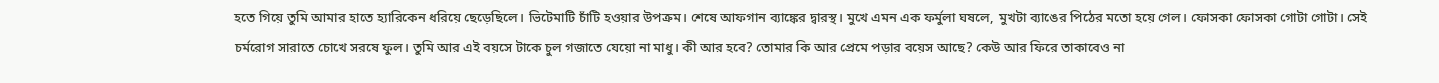হতে গিয়ে তুমি আমার হাতে হ্যারিকেন ধরিয়ে ছেড়েছিলে। ভিটেমাটি চাঁটি হওয়ার উপক্রম। শেষে আফগান ব্যাঙ্কের দ্বারস্থ। মুখে এমন এক ফর্মুলা ঘষলে, মুখটা ব্যাঙের পিঠের মতো হয়ে গেল। ফোসকা ফোসকা গোটা গোটা। সেই চর্মরোগ সারাতে চোখে সরষে ফুল। তুমি আর এই বয়সে টাকে চুল গজাতে যেয়ো না মাধু। কী আর হবে? তোমার কি আর প্রেমে পড়ার বয়েস আছে? কেউ আর ফিরে তাকাবেও না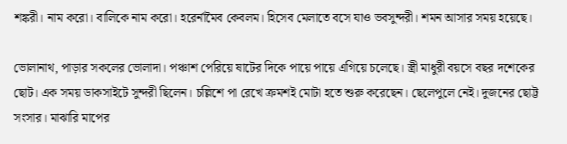শঙ্করী। নাম করো। বালিকে নাম করো। হরের্নামৈব কেবলম। হিসেব মেলাতে বসে যাও ভবসুন্দরী। শমন আসার সময় হয়েছে।

ভোলানাথ, পাড়ার সকলের ভোলাদা। পঞ্চাশ পেরিয়ে ষাটের দিকে পায়ে পায়ে এগিয়ে চলেছে। স্ত্রী মাধুরী বয়সে বছর দশেকের ছোট। এক সময় ডাকসাইটে সুন্দরী ছিলেন। চল্লিশে পা রেখে ক্রমশই মোটা হতে শুরু করেছেন। ছেলেপুলে নেই। দুজনের ছোট্ট সংসার। মাঝারি মাপের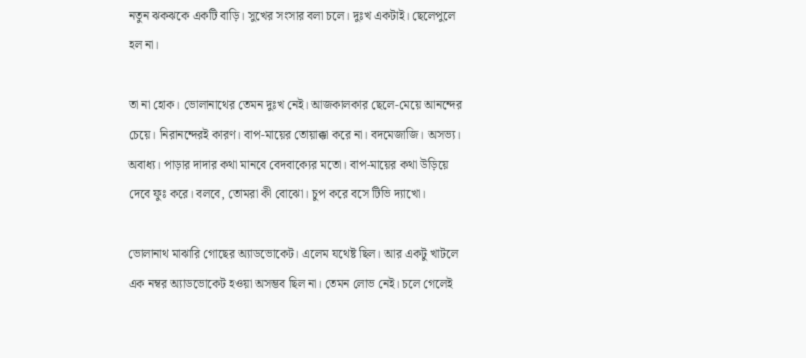নতুন ঝকঝকে একটি বাড়ি। সুখের সংসার বলা চলে। দুঃখ একটাই। ছেলেপুলে হল না।

তা না হোক। ভোলানাথের তেমন দুঃখ নেই। আজকালকার ছেলে-মেয়ে আনন্দের চেয়ে। নিরানন্দেরই কারণ। বাপ-মায়ের তোয়াক্কা করে না। বদমেজাজি। অসভ্য। অবাধ্য। পাড়ার দাদার কথা মানবে বেদবাক্যের মতো। বাপ-মায়ের কথা উড়িয়ে দেবে ফুঃ করে। বলবে, তোমরা কী বোঝো। চুপ করে বসে টিভি দ্যাখো।

ভোলানাথ মাঝারি গোছের অ্যাডভোকেট। এলেম যথেষ্ট ছিল। আর একটু খাটলে এক নম্বর অ্যাডভোকেট হওয়া অসম্ভব ছিল না। তেমন লোভ নেই। চলে গেলেই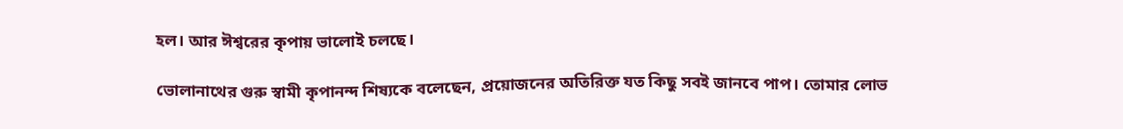হল। আর ঈশ্বরের কৃপায় ভালোই চলছে।

ভোলানাথের গুরু স্বামী কৃপানন্দ শিষ্যকে বলেছেন, প্রয়োজনের অতিরিক্ত যত কিছু সবই জানবে পাপ। তোমার লোভ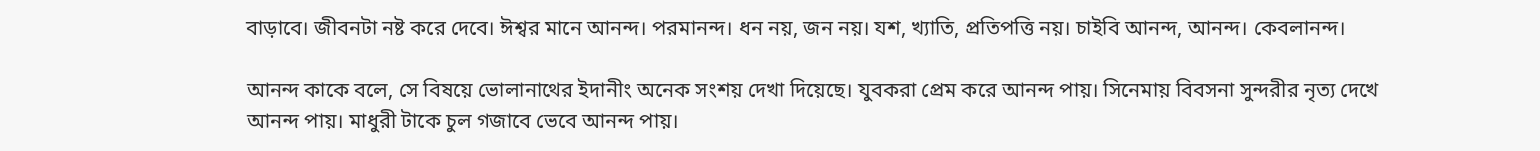বাড়াবে। জীবনটা নষ্ট করে দেবে। ঈশ্বর মানে আনন্দ। পরমানন্দ। ধন নয়, জন নয়। যশ, খ্যাতি, প্রতিপত্তি নয়। চাইবি আনন্দ, আনন্দ। কেবলানন্দ।

আনন্দ কাকে বলে, সে বিষয়ে ভোলানাথের ইদানীং অনেক সংশয় দেখা দিয়েছে। যুবকরা প্রেম করে আনন্দ পায়। সিনেমায় বিবসনা সুন্দরীর নৃত্য দেখে আনন্দ পায়। মাধুরী টাকে চুল গজাবে ভেবে আনন্দ পায়।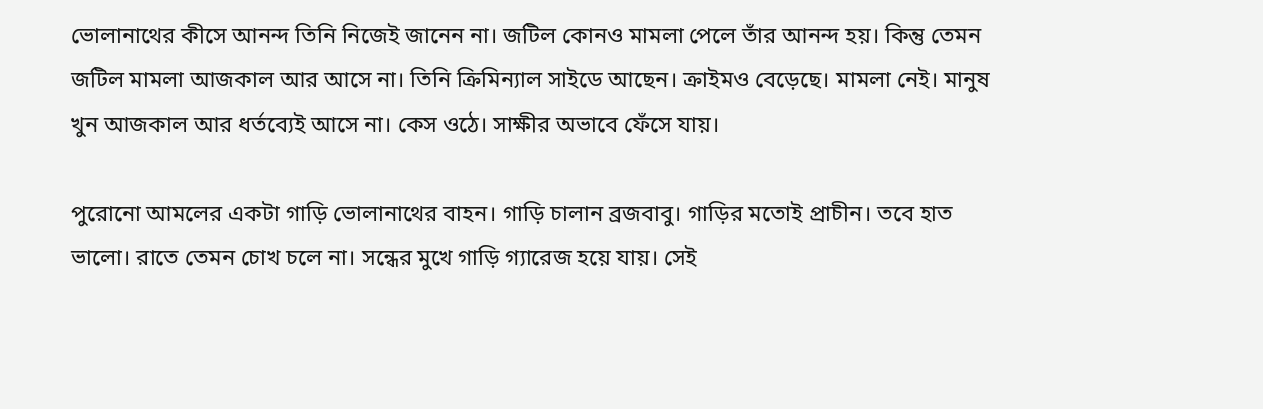ভোলানাথের কীসে আনন্দ তিনি নিজেই জানেন না। জটিল কোনও মামলা পেলে তাঁর আনন্দ হয়। কিন্তু তেমন জটিল মামলা আজকাল আর আসে না। তিনি ক্রিমিন্যাল সাইডে আছেন। ক্রাইমও বেড়েছে। মামলা নেই। মানুষ খুন আজকাল আর ধর্তব্যেই আসে না। কেস ওঠে। সাক্ষীর অভাবে ফেঁসে যায়।

পুরোনো আমলের একটা গাড়ি ভোলানাথের বাহন। গাড়ি চালান ব্রজবাবু। গাড়ির মতোই প্রাচীন। তবে হাত ভালো। রাতে তেমন চোখ চলে না। সন্ধের মুখে গাড়ি গ্যারেজ হয়ে যায়। সেই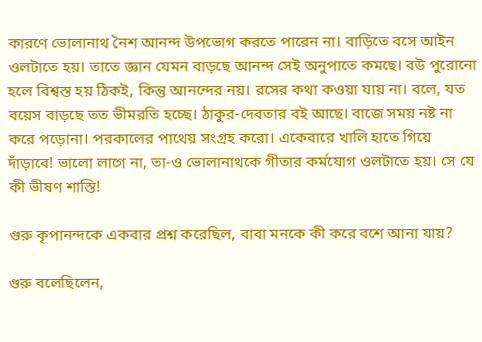কারণে ভোলানাথ নৈশ আনন্দ উপভোগ করতে পারেন না। বাড়িতে বসে আইন ওলটাতে হয়। তাতে জ্ঞান যেমন বাড়ছে আনন্দ সেই অনুপাতে কমছে। বউ পুরোনো হলে বিশ্বস্ত হয় ঠিকই, কিন্তু আনন্দের নয়। রসের কথা কওয়া যায় না। বলে, যত বয়েস বাড়ছে তত ভীমরতি হচ্ছে। ঠাকুর-দেবতার বই আছে। বাজে সময় নষ্ট না করে পড়োনা। পরকালের পাথেয় সংগ্রহ করো। একেবারে খালি হাতে গিয়ে দাঁড়াবে! ভালো লাগে না, তা-ও ভোলানাথকে গীতার কর্মযোগ ওলটাতে হয়। সে যে কী ভীষণ শাস্তি!

গুরু কৃপানন্দকে একবার প্রশ্ন করেছিল, বাবা মনকে কী করে বশে আনা যায়?

গুরু বলেছিলেন,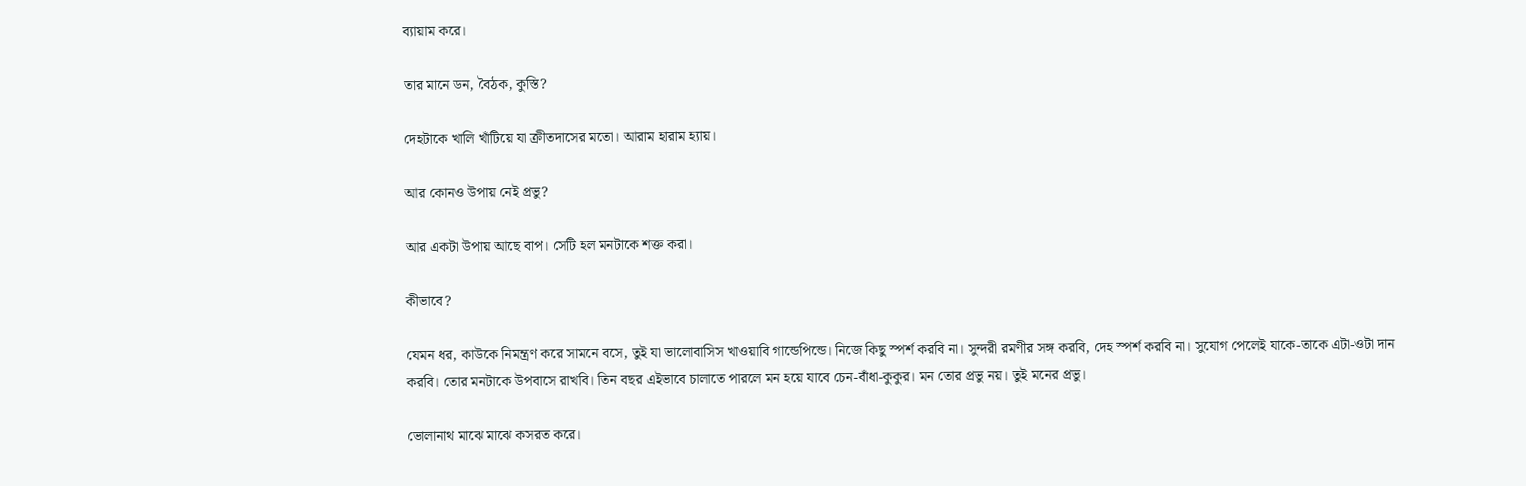ব্যায়াম করে।

তার মানে ডন, বৈঠক, কুস্তি?

দেহটাকে খালি খাঁটিয়ে যা ক্রীতদাসের মতো। আরাম হারাম হ্যায়।

আর কোনও উপায় নেই প্রভু?

আর একটা উপায় আছে বাপ। সেটি হল মনটাকে শক্ত করা।

কীভাবে?

যেমন ধর, কাউকে নিমন্ত্রণ করে সামনে বসে, তুই যা ভালোবাসিস খাওয়াবি গান্ডেপিন্ডে। নিজে কিছু স্পর্শ করবি না। সুন্দরী রমণীর সঙ্গ করবি, দেহ স্পর্শ করবি না। সুযোগ পেলেই যাকে-তাকে এটা-ওটা দান করবি। তোর মনটাকে উপবাসে রাখবি। তিন বছর এইভাবে চালাতে পারলে মন হয়ে যাবে চেন-বাঁধা-কুকুর। মন তোর প্রভু নয়। তুই মনের প্রভু।

ভোলানাথ মাঝে মাঝে কসরত করে।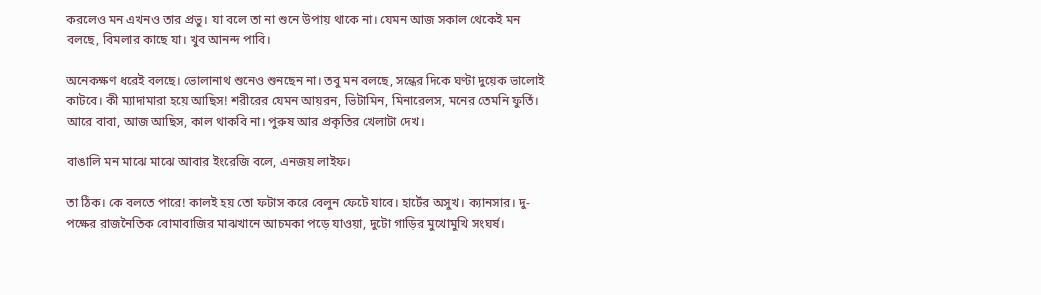করলেও মন এখনও তার প্রভু। যা বলে তা না শুনে উপায় থাকে না। যেমন আজ সকাল থেকেই মন বলছে, বিমলার কাছে যা। খুব আনন্দ পাবি।

অনেকক্ষণ ধরেই বলছে। ভোলানাথ শুনেও শুনছেন না। তবু মন বলছে, সন্ধের দিকে ঘণ্টা দুয়েক ভালোই কাটবে। কী ম্যাদামারা হয়ে আছিস! শরীরের যেমন আয়রন, ভিটামিন, মিনারেলস, মনের তেমনি ফুর্তি। আরে বাবা, আজ আছিস, কাল থাকবি না। পুরুষ আর প্রকৃতির খেলাটা দেখ।

বাঙালি মন মাঝে মাঝে আবার ইংরেজি বলে, এনজয় লাইফ।

তা ঠিক। কে বলতে পারে! কালই হয় তো ফটাস করে বেলুন ফেটে যাবে। হার্টের অসুখ। ক্যানসার। দু-পক্ষের রাজনৈতিক বোমাবাজির মাঝখানে আচমকা পড়ে যাওয়া, দুটো গাড়ির মুখোমুখি সংঘর্ষ।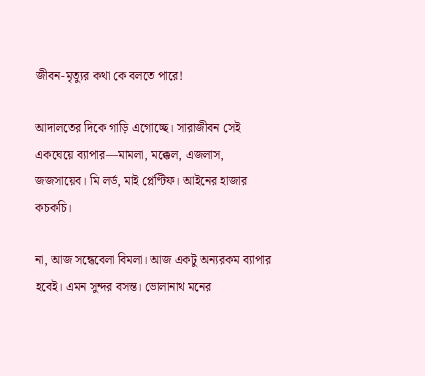জীবন-মৃত্যুর কথা কে বলতে পারে!

আদালতের দিকে গাড়ি এগোচ্ছে। সারাজীবন সেই একঘেয়ে ব্যাপার—মামলা, মক্কেল, এজলাস, জজসায়েব। মি লর্ড, মাই প্লেণ্টিফ। আইনের হাজার কচকচি।

না, আজ সন্ধেবেলা বিমলা। আজ একটু অন্যরকম ব্যাপার হবেই। এমন সুন্দর বসন্ত। ভোলানাথ মনের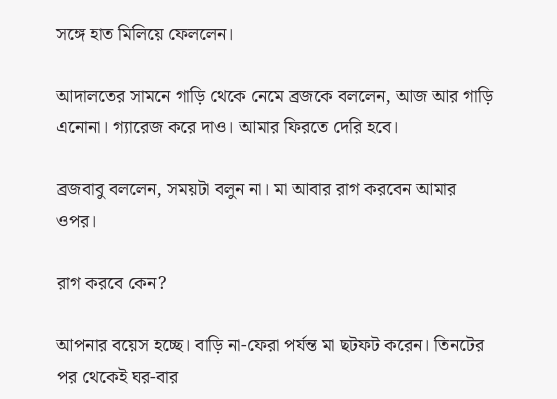সঙ্গে হাত মিলিয়ে ফেললেন।

আদালতের সামনে গাড়ি থেকে নেমে ব্রজকে বললেন, আজ আর গাড়ি এনোনা। গ্যারেজ করে দাও। আমার ফিরতে দেরি হবে।

ব্রজবাবু বললেন, সময়টা বলুন না। মা আবার রাগ করবেন আমার ওপর।

রাগ করবে কেন?

আপনার বয়েস হচ্ছে। বাড়ি না-ফেরা পর্যন্ত মা ছটফট করেন। তিনটের পর থেকেই ঘর-বার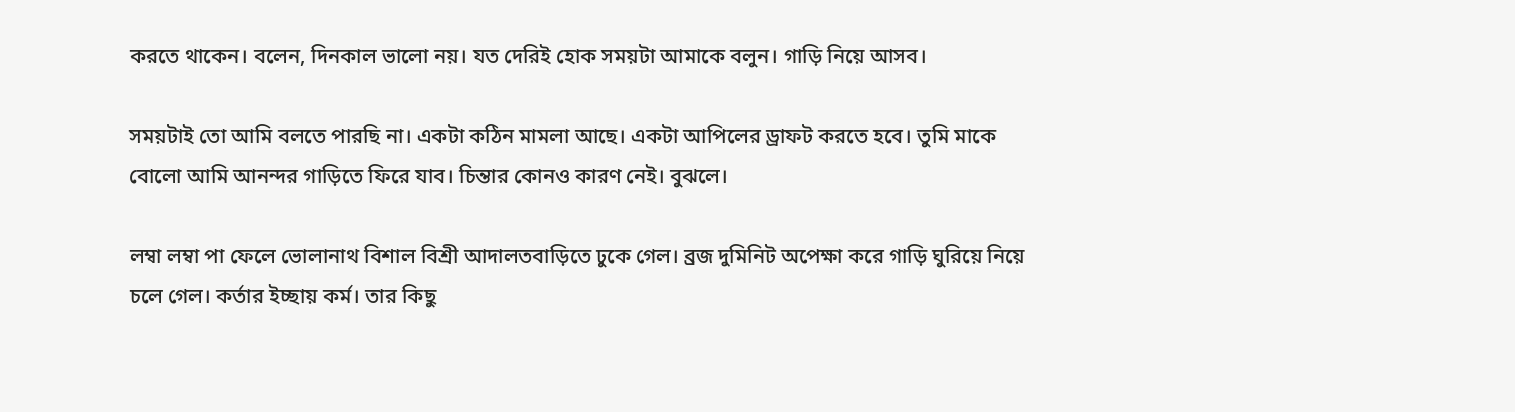করতে থাকেন। বলেন, দিনকাল ভালো নয়। যত দেরিই হোক সময়টা আমাকে বলুন। গাড়ি নিয়ে আসব।

সময়টাই তো আমি বলতে পারছি না। একটা কঠিন মামলা আছে। একটা আপিলের ড্রাফট করতে হবে। তুমি মাকে বোলো আমি আনন্দর গাড়িতে ফিরে যাব। চিন্তার কোনও কারণ নেই। বুঝলে।

লম্বা লম্বা পা ফেলে ভোলানাথ বিশাল বিশ্রী আদালতবাড়িতে ঢুকে গেল। ব্রজ দুমিনিট অপেক্ষা করে গাড়ি ঘুরিয়ে নিয়ে চলে গেল। কর্তার ইচ্ছায় কর্ম। তার কিছু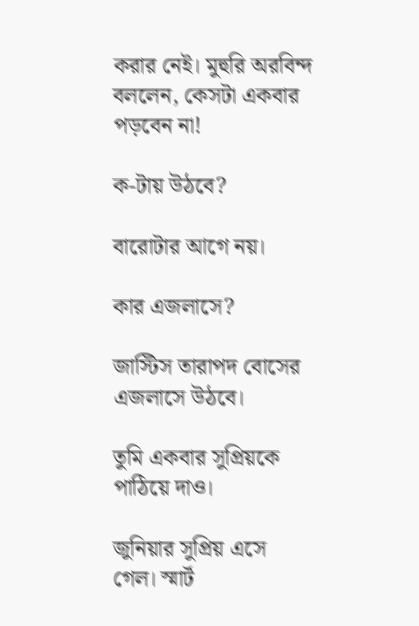করার নেই। মুহুরি অরবিন্দ বললেন, কেসটা একবার পড়বেন না!

ক-টায় উঠবে?

বারোটার আগে নয়।

কার এজলাসে?

জাস্টিস তারাপদ বোসের এজলাসে উঠবে।

তুমি একবার সুপ্রিয়কে পাঠিয়ে দাও।

জুনিয়ার সুপ্রিয় এসে গেল। স্মার্ট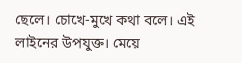ছেলে। চোখে-মুখে কথা বলে। এই লাইনের উপযুক্ত। মেয়ে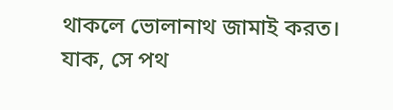থাকলে ভোলানাথ জামাই করত। যাক, সে পথ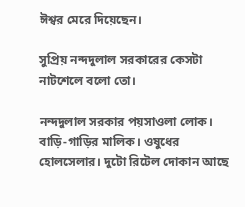ঈশ্বর মেরে দিয়েছেন।

সুপ্রিয় নন্দদুলাল সরকারের কেসটা নাটশেলে বলো তো।

নন্দদুলাল সরকার পয়সাওলা লোক। বাড়ি-গাড়ির মালিক। ওষুধের হোলসেলার। দুটো রিটেল দোকান আছে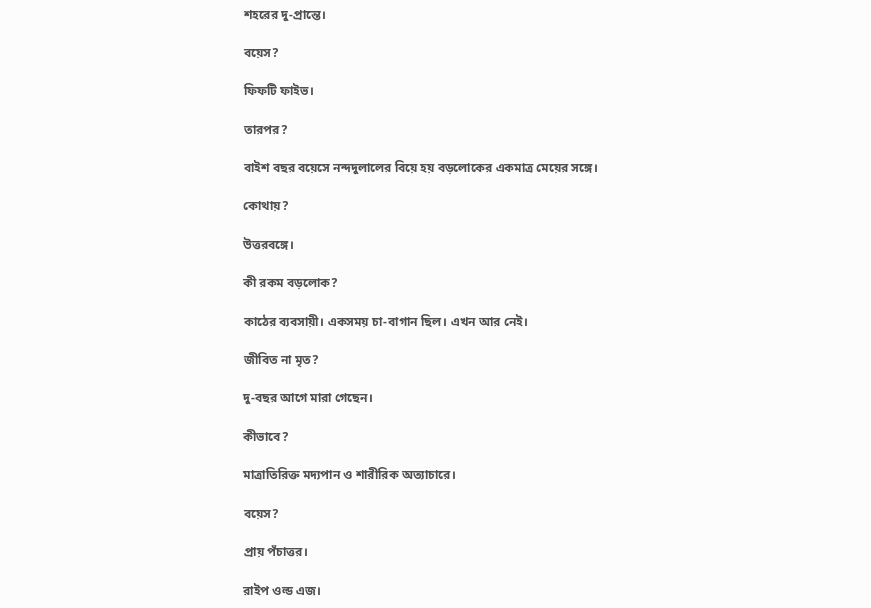শহরের দু-প্রান্তে।

বয়েস?

ফিফটি ফাইভ।

তারপর?

বাইশ বছর বয়েসে নন্দদুলালের বিয়ে হয় বড়লোকের একমাত্র মেয়ের সঙ্গে।

কোথায়?

উত্তরবঙ্গে।

কী রকম বড়লোক?

কাঠের ব্যবসায়ী। একসময় চা-বাগান ছিল। এখন আর নেই।

জীবিত না মৃত?

দু-বছর আগে মারা গেছেন।

কীভাবে?

মাত্রাতিরিক্ত মদ্যপান ও শারীরিক অত্যাচারে।

বয়েস?

প্রায় পঁচাত্তর।

রাইপ ওল্ড এজ।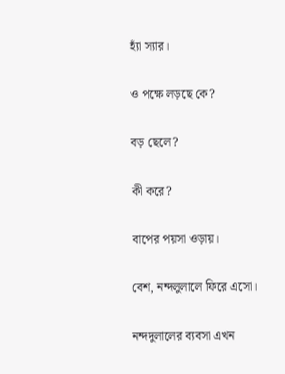হ্যাঁ স্যার।

ও পক্ষে লড়ছে কে?

বড় ছেলে?

কী করে?

বাপের পয়সা ওড়ায়।

বেশ, নন্দলুলালে ফিরে এসো।

নন্দদুলালের ব্যবসা এখন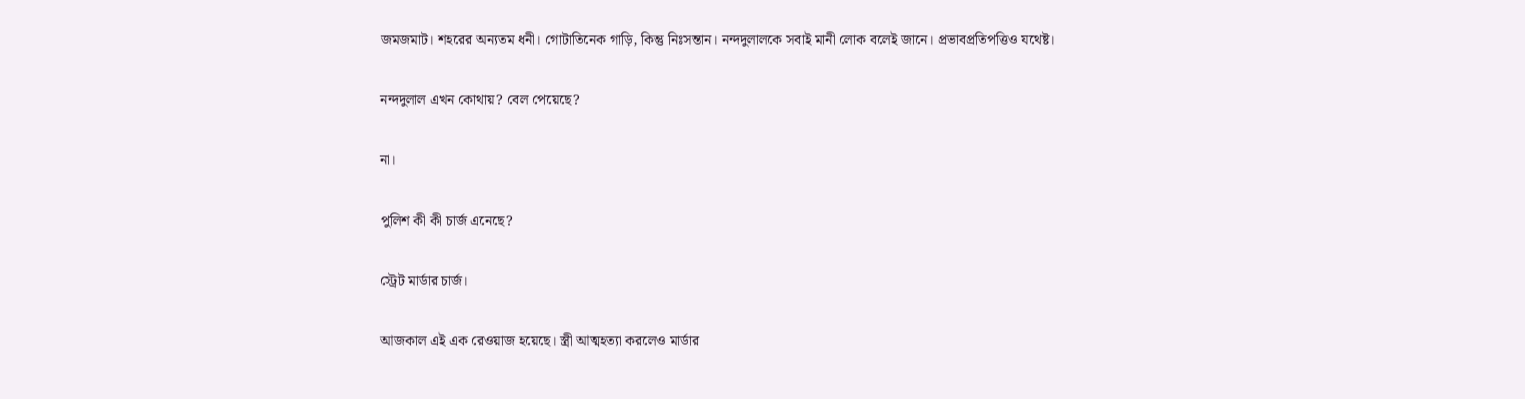জমজমাট। শহরের অন্যতম ধনী। গোটাতিনেক গাড়ি, কিন্তু নিঃসন্তান। নন্দদুলালকে সবাই মানী লোক বলেই জানে। প্রভাবপ্রতিপত্তিও যথেষ্ট।

নন্দদুলাল এখন কোথায়? বেল পেয়েছে?

না।

পুলিশ কী কী চার্জ এনেছে?

স্ট্রেট মার্ডার চার্জ।

আজকাল এই এক রেওয়াজ হয়েছে। স্ত্রী আত্মহত্যা করলেও মার্ডার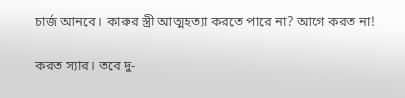চার্জ আনবে। কারুর স্ত্রী আত্মহত্যা করতে পারে না? আগে করত না!

করত স্যার। তবে দু-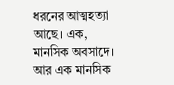ধরনের আত্মহত্যা আছে। এক, মানসিক অবসাদে। আর এক মানসিক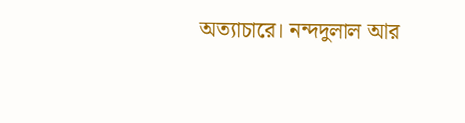অত্যাচারে। নন্দদুলাল আর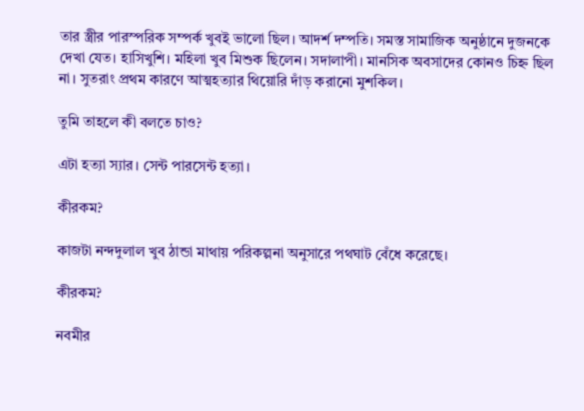তার স্ত্রীর পারস্পরিক সম্পর্ক খুবই ভালো ছিল। আদর্শ দম্পতি। সমস্ত সামাজিক অনুষ্ঠানে দুজনকে দেখা যেত। হাসিখুশি। মহিলা খুব মিশুক ছিলেন। সদালাপী। মানসিক অবসাদের কোনও চিহ্ন ছিল না। সুতরাং প্রথম কারণে আত্মহত্যার থিয়োরি দাঁড় করানো মুশকিল।

তুমি তাহলে কী বলতে চাও?

এটা হত্যা স্যার। সেন্ট পারসেন্ট হত্যা।

কীরকম?

কাজটা নন্দদুলাল খুব ঠান্ডা মাথায় পরিকল্পনা অনুসারে পথঘাট বেঁধে করেছে।

কীরকম?

নবমীর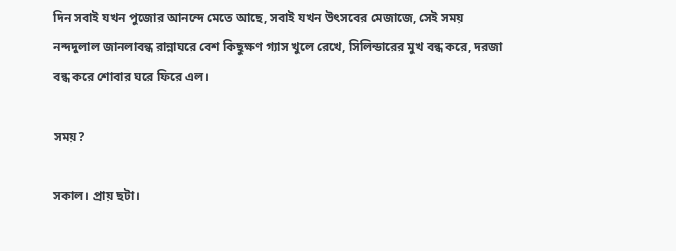দিন সবাই যখন পুজোর আনন্দে মেতে আছে, সবাই যখন উৎসবের মেজাজে, সেই সময় নন্দদুলাল জানলাবন্ধ রান্নাঘরে বেশ কিছুক্ষণ গ্যাস খুলে রেখে, সিলিন্ডারের মুখ বন্ধ করে, দরজা বন্ধ করে শোবার ঘরে ফিরে এল।

সময়?

সকাল। প্রায় ছটা।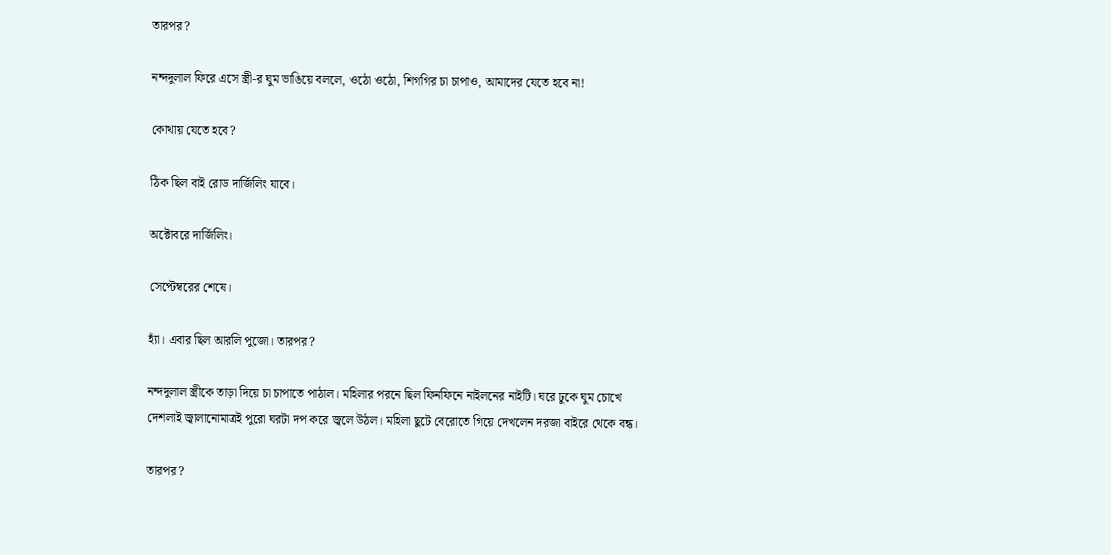তারপর?

নন্দদুলাল ফিরে এসে স্ত্রী-র ঘুম ভাঙিয়ে বললে, ওঠো ওঠো, শিগগির চা চাপাও, আমাদের যেতে হবে না!

কোথায় যেতে হবে?

ঠিক ছিল বাই রোড দার্জিলিং যাবে।

অক্টোবরে দার্জিলিং।

সেপ্টেম্বরের শেষে।

হ্যাঁ। এবার ছিল আরলি পুজো। তারপর?

নন্দদুলাল স্ত্রীকে তাড়া দিয়ে চা চাপাতে পাঠাল। মহিলার পরনে ছিল ফিনফিনে নাইলনের নাইটি। ঘরে ঢুকে ঘুম চোখে দেশলাই জ্বালানোমাত্রই পুরো ঘরটা দপ করে জ্বলে উঠল। মহিলা ছুটে বেরোতে গিয়ে দেখলেন দরজা বাইরে থেকে বন্ধ।

তারপর?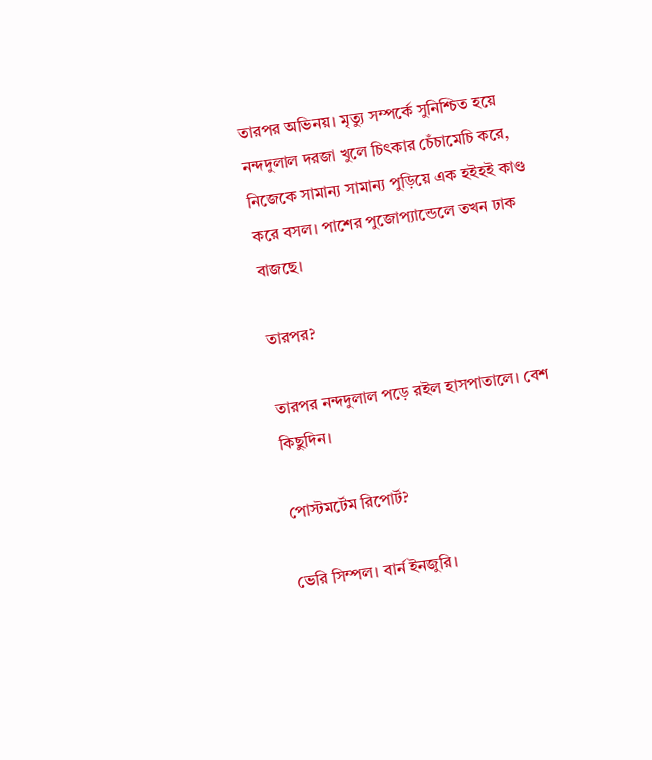তারপর অভিনয়। মৃত্যু সম্পর্কে সুনিশ্চিত হয়ে নন্দদুলাল দরজা খুলে চিৎকার চেঁচামেচি করে, নিজেকে সামান্য সামান্য পুড়িয়ে এক হইহই কাণ্ড করে বসল। পাশের পুজোপ্যান্ডেলে তখন ঢাক বাজছে।

তারপর?

তারপর নন্দদুলাল পড়ে রইল হাসপাতালে। বেশ কিছুদিন।

পোস্টমর্টেম রিপোর্ট?

ভেরি সিম্পল। বার্ন ইনজুরি।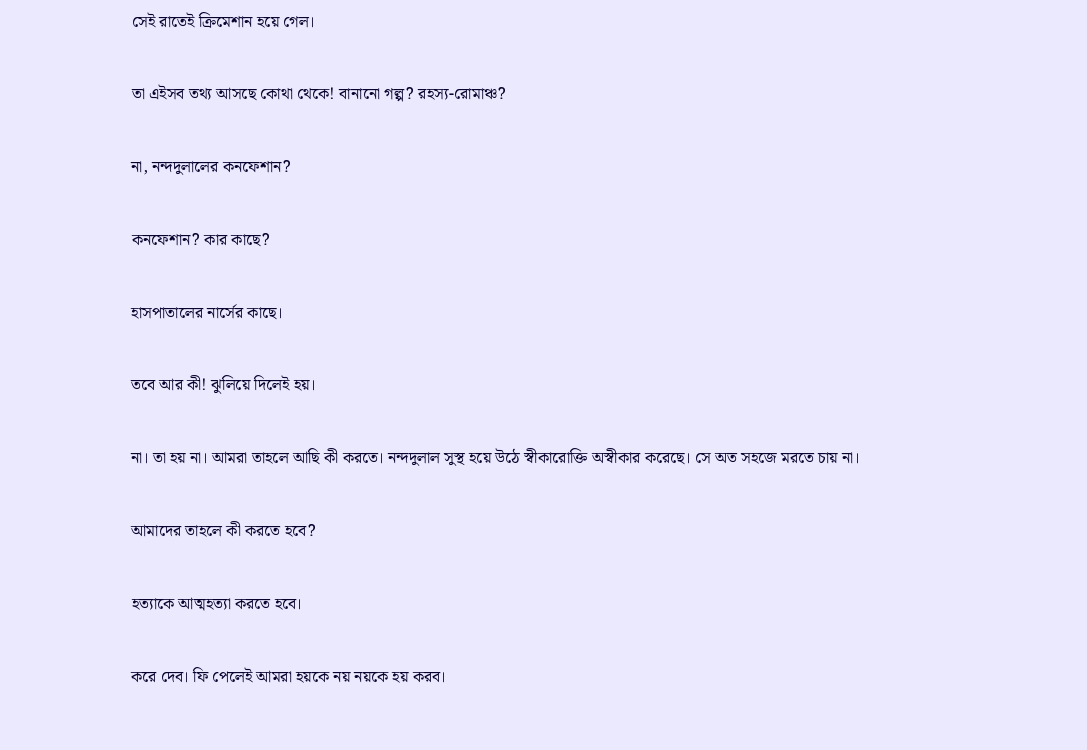সেই রাতেই ক্রিমেশান হয়ে গেল।

তা এইসব তথ্য আসছে কোথা থেকে! বানানো গল্প? রহস্য-রোমাঞ্চ?

না, নন্দদুলালের কনফেশান?

কনফেশান? কার কাছে?

হাসপাতালের নার্সের কাছে।

তবে আর কী! ঝুলিয়ে দিলেই হয়।

না। তা হয় না। আমরা তাহলে আছি কী করতে। নন্দদুলাল সুস্থ হয়ে উঠে স্বীকারোক্তি অস্বীকার করেছে। সে অত সহজে মরতে চায় না।

আমাদের তাহলে কী করতে হবে?

হত্যাকে আত্মহত্যা করতে হবে।

করে দেব। ফি পেলেই আমরা হয়কে নয় নয়কে হয় করব।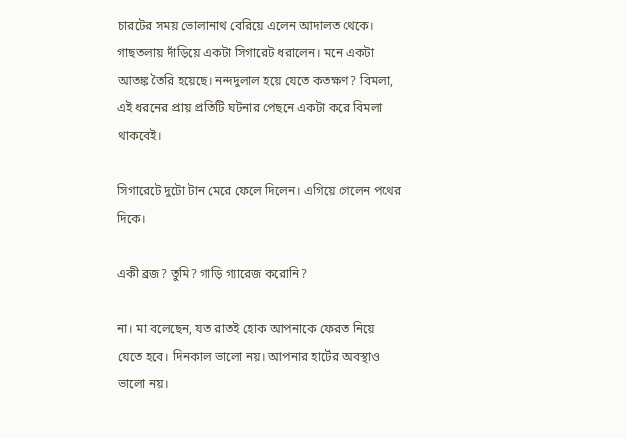চারটের সময় ভোলানাথ বেরিয়ে এলেন আদালত থেকে। গাছতলায় দাঁড়িয়ে একটা সিগারেট ধরালেন। মনে একটা আতঙ্ক তৈরি হয়েছে। নন্দদুলাল হয়ে যেতে কতক্ষণ? বিমলা, এই ধরনের প্রায় প্রতিটি ঘটনার পেছনে একটা করে বিমলা থাকবেই।

সিগারেটে দুটো টান মেরে ফেলে দিলেন। এগিয়ে গেলেন পথের দিকে।

একী ব্রজ? তুমি? গাড়ি গ্যারেজ করোনি?

না। মা বলেছেন, যত রাতই হোক আপনাকে ফেরত নিয়ে যেতে হবে। দিনকাল ভালো নয়। আপনার হার্টের অবস্থাও ভালো নয়।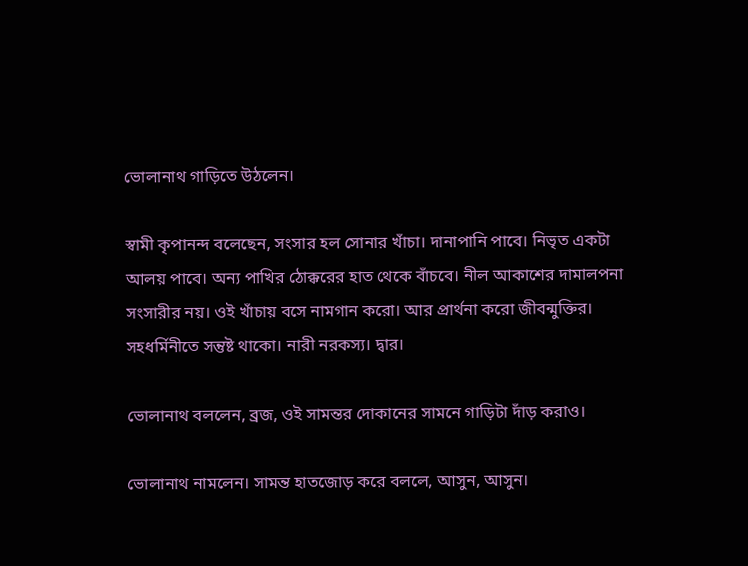ভোলানাথ গাড়িতে উঠলেন।

স্বামী কৃপানন্দ বলেছেন, সংসার হল সোনার খাঁচা। দানাপানি পাবে। নিভৃত একটা আলয় পাবে। অন্য পাখির ঠোক্করের হাত থেকে বাঁচবে। নীল আকাশের দামালপনা সংসারীর নয়। ওই খাঁচায় বসে নামগান করো। আর প্রার্থনা করো জীবন্মুক্তির। সহধর্মিনীতে সন্তুষ্ট থাকো। নারী নরকস্য। দ্বার।

ভোলানাথ বললেন, ব্রজ, ওই সামন্তর দোকানের সামনে গাড়িটা দাঁড় করাও।

ভোলানাথ নামলেন। সামন্ত হাতজোড় করে বললে, আসুন, আসুন।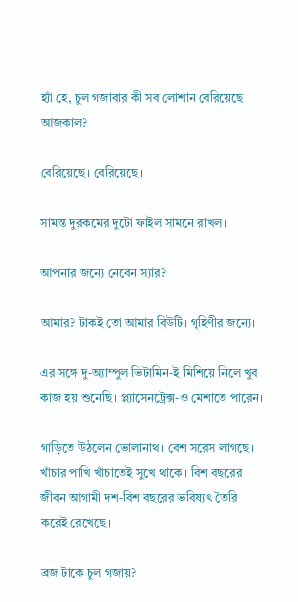হ্যাঁ হে, চুল গজাবার কী সব লোশান বেরিয়েছে আজকাল?

বেরিয়েছে। বেরিয়েছে।

সামন্ত দুরকমের দুটো ফাইল সামনে রাখল।

আপনার জন্যে নেবেন স্যার?

আমার? টাকই তো আমার বিউটি। গৃহিণীর জন্যে।

এর সঙ্গে দু-অ্যাম্পুল ভিটামিন-ই মিশিয়ে নিলে খুব কাজ হয় শুনেছি। প্ল্যাসেনট্রেক্স-ও মেশাতে পারেন।

গাড়িতে উঠলেন ভোলানাথ। বেশ সরেস লাগছে। খাঁচার পাখি খাঁচাতেই সুখে থাকে। বিশ বছরের জীবন আগামী দশ-বিশ বছরের ভবিষ্যৎ তৈরি করেই রেখেছে।

ব্রজ টাকে চুল গজায়?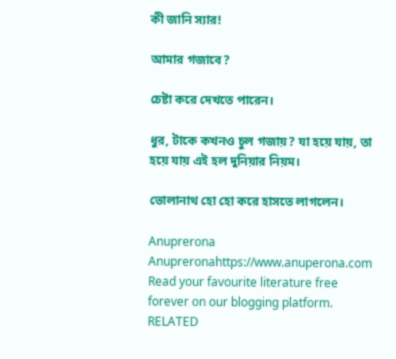কী জানি স্যার!

আমার গজাবে?

চেষ্টা করে দেখতে পারেন।

ধুর, টাকে কখনও চুল গজায়? যা হয়ে যায়, তা হয়ে যায় এই হল দুনিয়ার নিয়ম।

ভোলানাথ হো হো করে হাসতে লাগলেন।

Anuprerona
Anupreronahttps://www.anuperona.com
Read your favourite literature free forever on our blogging platform.
RELATED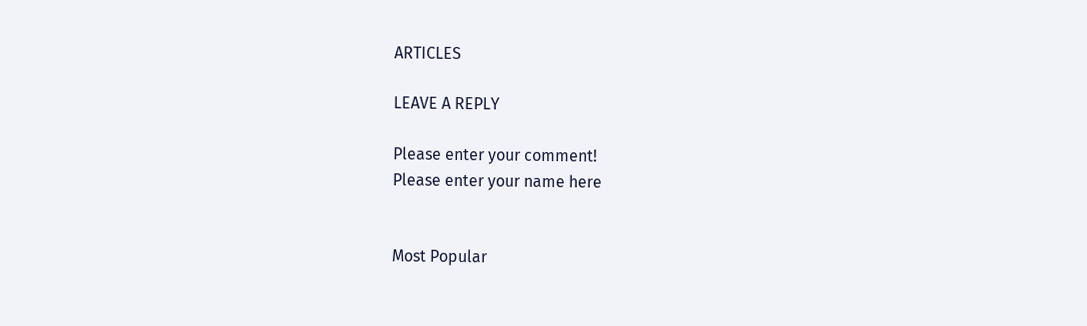ARTICLES

LEAVE A REPLY

Please enter your comment!
Please enter your name here


Most Popular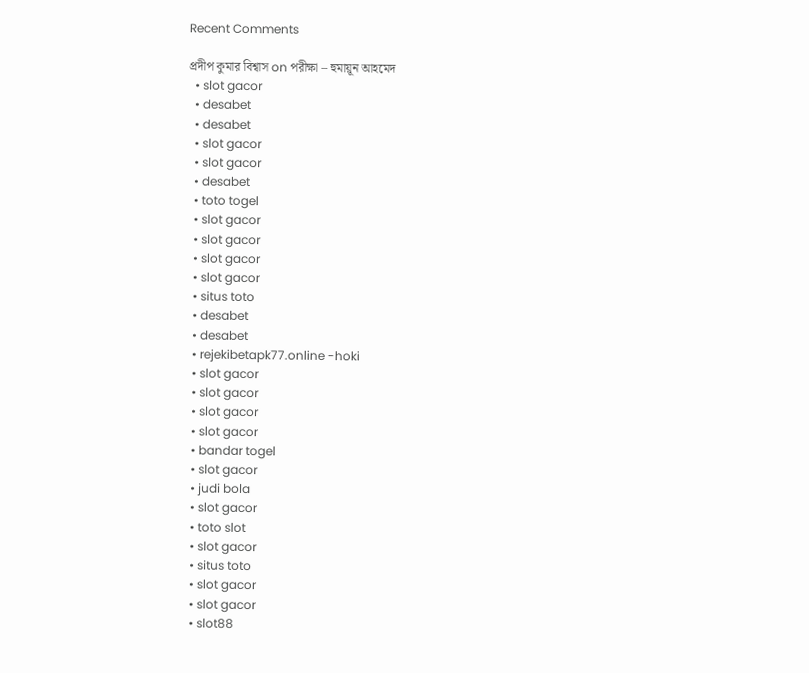Recent Comments

প্রদীপ কুমার বিশ্বাস on পরীক্ষা – হুমায়ূন আহমেদ
  • slot gacor
  • desabet
  • desabet
  • slot gacor
  • slot gacor
  • desabet
  • toto togel
  • slot gacor
  • slot gacor
  • slot gacor
  • slot gacor
  • situs toto
  • desabet
  • desabet
  • rejekibetapk77.online -hoki
  • slot gacor
  • slot gacor
  • slot gacor
  • slot gacor
  • bandar togel
  • slot gacor
  • judi bola
  • slot gacor
  • toto slot
  • slot gacor
  • situs toto
  • slot gacor
  • slot gacor
  • slot88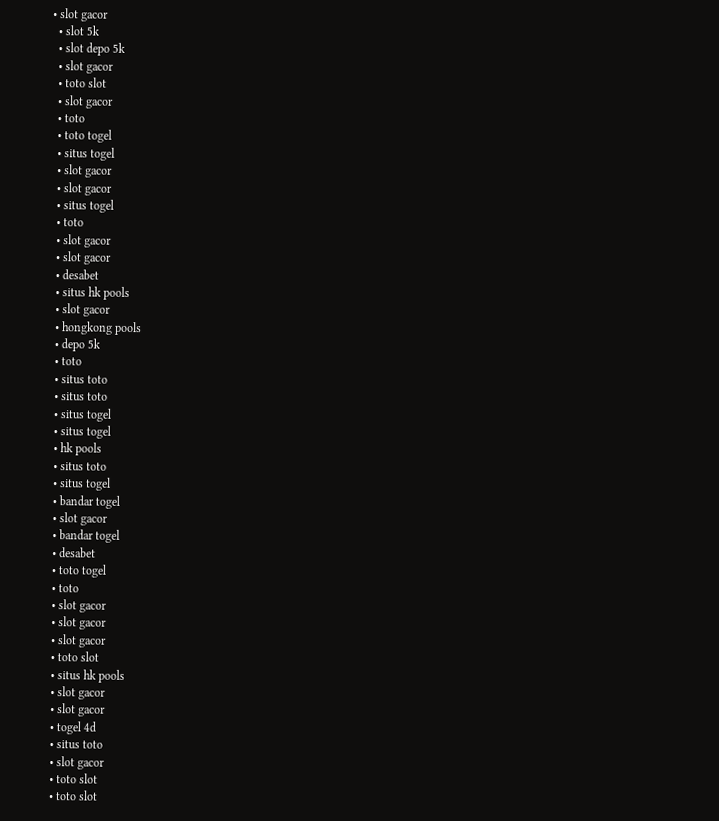• slot gacor
  • slot 5k
  • slot depo 5k
  • slot gacor
  • toto slot
  • slot gacor
  • toto
  • toto togel
  • situs togel
  • slot gacor
  • slot gacor
  • situs togel
  • toto
  • slot gacor
  • slot gacor
  • desabet
  • situs hk pools
  • slot gacor
  • hongkong pools
  • depo 5k
  • toto
  • situs toto
  • situs toto
  • situs togel
  • situs togel
  • hk pools
  • situs toto
  • situs togel
  • bandar togel
  • slot gacor
  • bandar togel
  • desabet
  • toto togel
  • toto
  • slot gacor
  • slot gacor
  • slot gacor
  • toto slot
  • situs hk pools
  • slot gacor
  • slot gacor
  • togel 4d
  • situs toto
  • slot gacor
  • toto slot
  • toto slot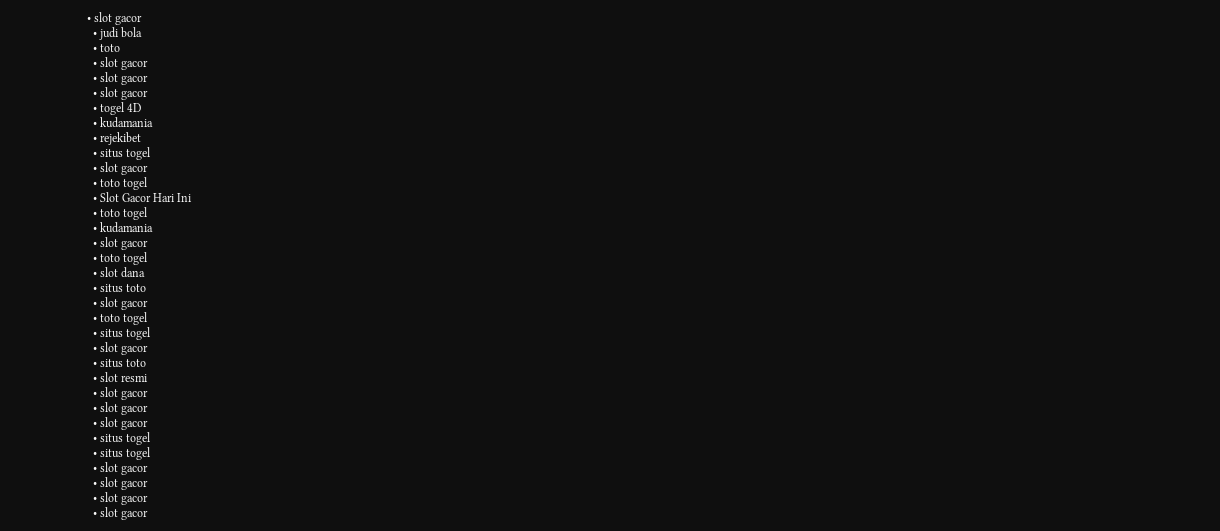• slot gacor
  • judi bola
  • toto
  • slot gacor
  • slot gacor
  • slot gacor
  • togel 4D
  • kudamania
  • rejekibet
  • situs togel
  • slot gacor
  • toto togel
  • Slot Gacor Hari Ini
  • toto togel
  • kudamania
  • slot gacor
  • toto togel
  • slot dana
  • situs toto
  • slot gacor
  • toto togel
  • situs togel
  • slot gacor
  • situs toto
  • slot resmi
  • slot gacor
  • slot gacor
  • slot gacor
  • situs togel
  • situs togel
  • slot gacor
  • slot gacor
  • slot gacor
  • slot gacor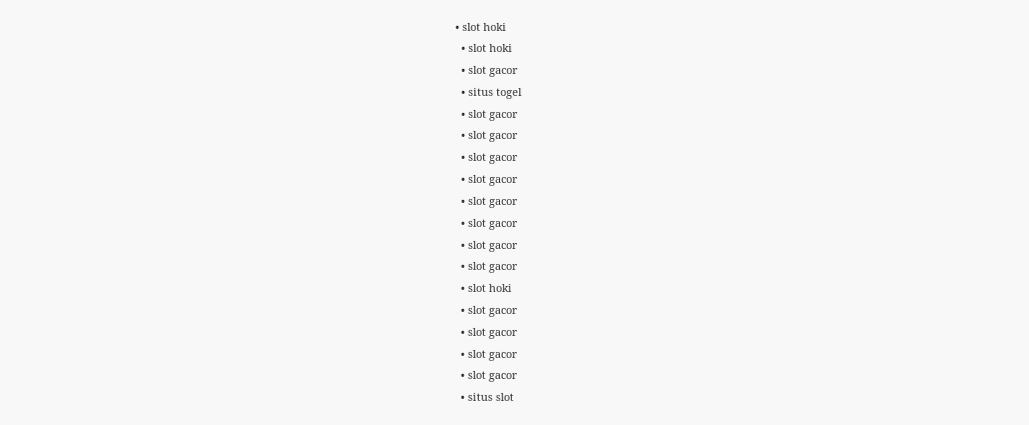• slot hoki
  • slot hoki
  • slot gacor
  • situs togel
  • slot gacor
  • slot gacor
  • slot gacor
  • slot gacor
  • slot gacor
  • slot gacor
  • slot gacor
  • slot gacor
  • slot hoki
  • slot gacor
  • slot gacor
  • slot gacor
  • slot gacor
  • situs slot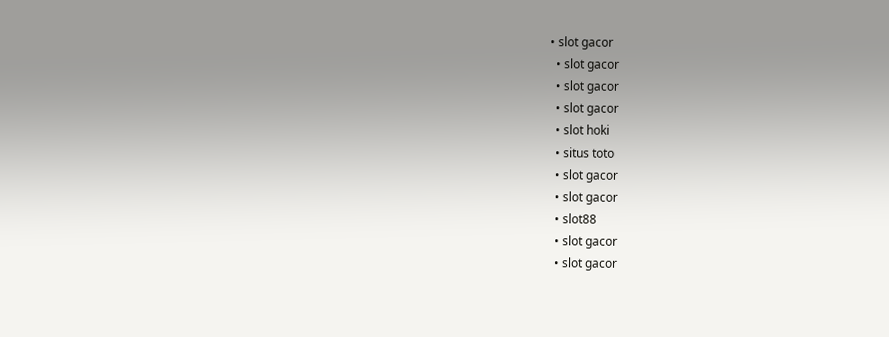• slot gacor
  • slot gacor
  • slot gacor
  • slot gacor
  • slot hoki
  • situs toto
  • slot gacor
  • slot gacor
  • slot88
  • slot gacor
  • slot gacor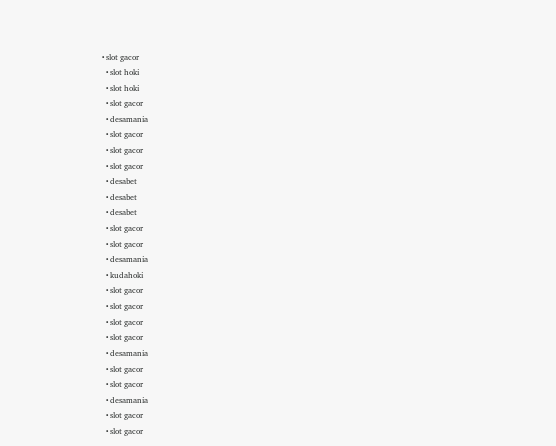• slot gacor
  • slot hoki
  • slot hoki
  • slot gacor
  • desamania
  • slot gacor
  • slot gacor
  • slot gacor
  • desabet
  • desabet
  • desabet
  • slot gacor
  • slot gacor
  • desamania
  • kudahoki
  • slot gacor
  • slot gacor
  • slot gacor
  • slot gacor
  • desamania
  • slot gacor
  • slot gacor
  • desamania
  • slot gacor
  • slot gacor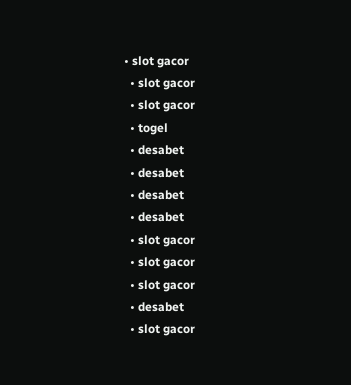• slot gacor
  • slot gacor
  • slot gacor
  • togel
  • desabet
  • desabet
  • desabet
  • desabet
  • slot gacor
  • slot gacor
  • slot gacor
  • desabet
  • slot gacor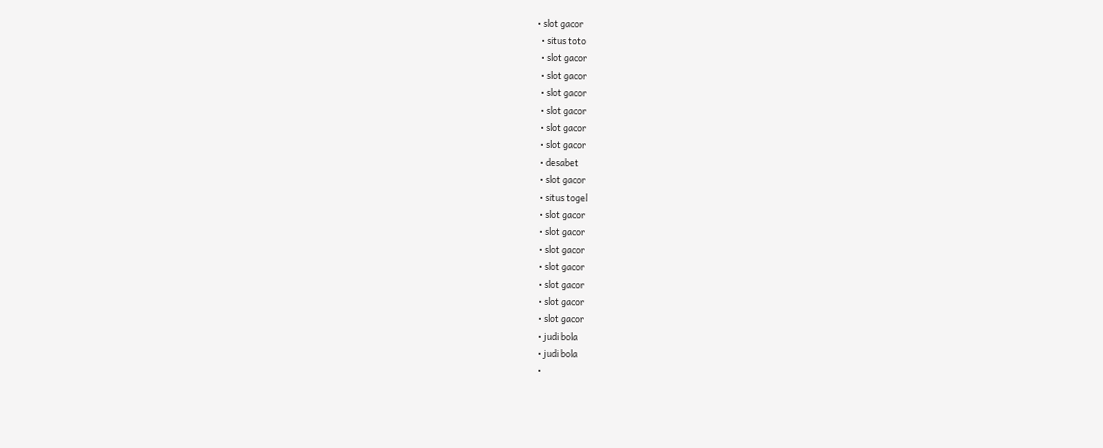• slot gacor
  • situs toto
  • slot gacor
  • slot gacor
  • slot gacor
  • slot gacor
  • slot gacor
  • slot gacor
  • desabet
  • slot gacor
  • situs togel
  • slot gacor
  • slot gacor
  • slot gacor
  • slot gacor
  • slot gacor
  • slot gacor
  • slot gacor
  • judi bola
  • judi bola
  •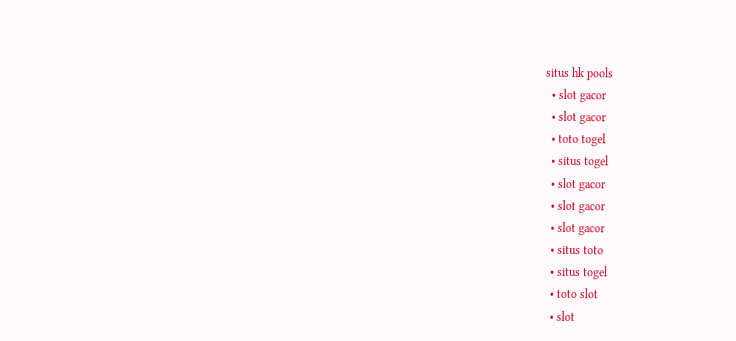situs hk pools
  • slot gacor
  • slot gacor
  • toto togel
  • situs togel
  • slot gacor
  • slot gacor
  • slot gacor
  • situs toto
  • situs togel
  • toto slot
  • slot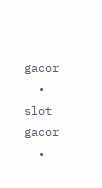gacor
  • slot gacor
  •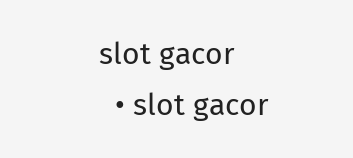slot gacor
  • slot gacor